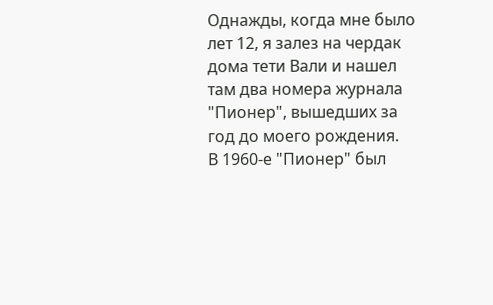Однажды, когда мне было лет 12, я залез на чердак дома тети Вали и нашел там два номера журнала "Пионер", вышедших за год до моего рождения.
В 1960-е "Пионер" был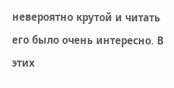невероятно крутой и читать его было очень интересно. В этих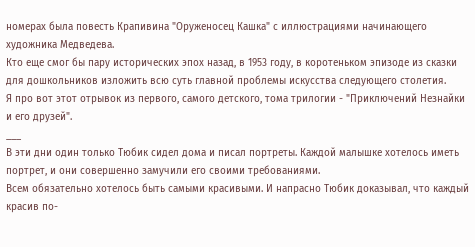номерах была повесть Крапивина "Оруженосец Кашка" с иллюстрациями начинающего художника Медведева.
Кто еще смог бы пару исторических эпох назад, в 1953 году, в коротеньком эпизоде из сказки для дошкольников изложить всю суть главной проблемы искусства следующего столетия.
Я про вот этот отрывок из первого, самого детского, тома трилогии - "Приключений Незнайки и его друзей".
___
В эти дни один только Тюбик сидел дома и писал портреты. Каждой малышке хотелось иметь портрет, и они совершенно замучили его своими требованиями.
Всем обязательно хотелось быть самыми красивыми. И напрасно Тюбик доказывал, что каждый красив по-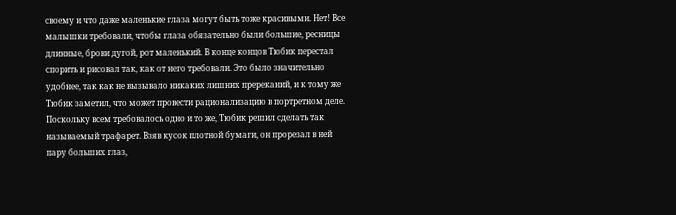своему и что даже маленькие глаза могут быть тоже красивыми. Нет! Все малышки требовали, чтобы глаза обязательно были большие, ресницы длинные, брови дугой, рот маленький. В конце концов Тюбик перестал спорить и рисовал так, как от него требовали. Это было значительно удобнее, так как не вызывало никаких лишних пререканий, и к тому же Тюбик заметил, что может провести рационализацию в портретном деле.
Поскольку всем требовалось одно и то же, Тюбик решил сделать так называемый трафарет. Взяв кусок плотной бумаги, он прорезал в ней пару больших глаз,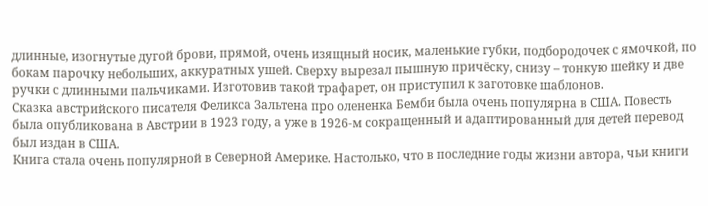длинные, изогнутые дугой брови, прямой, очень изящный носик, маленькие губки, подбородочек с ямочкой, по бокам парочку небольших, аккуратных ушей. Сверху вырезал пышную причёску, снизу – тонкую шейку и две ручки с длинными пальчиками. Изготовив такой трафарет, он приступил к заготовке шаблонов.
Сказка австрийского писателя Феликса Зальтена про олененка Бемби была очень популярна в США. Повесть была опубликована в Австрии в 1923 году, а уже в 1926-м сокращенный и адаптированный для детей перевод был издан в США.
Книга стала очень популярной в Северной Америке. Настолько, что в последние годы жизни автора, чьи книги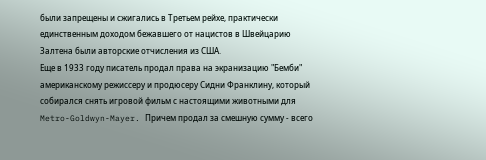были запрещены и сжигались в Третьем рейхе, практически единственным доходом бежавшего от нацистов в Швейцарию Залтена были авторские отчисления из США.
Еще в 1933 году писатель продал права на экранизацию "Бемби" американскому режиссеру и продюсеру Сидни Франклину, который собирался снять игровой фильм с настоящими животными для Metro-Goldwyn-Mayer. Причем продал за смешную сумму - всего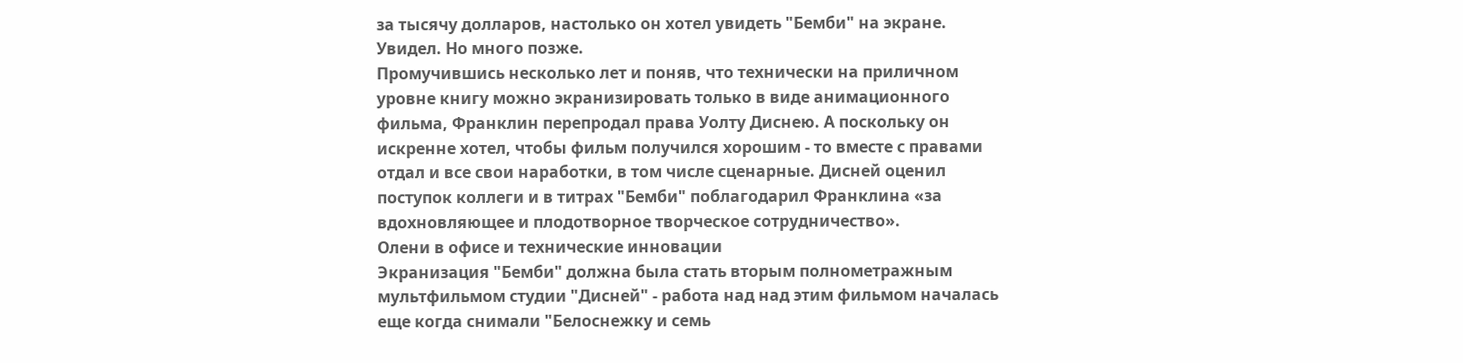за тысячу долларов, настолько он хотел увидеть "Бемби" на экране.
Увидел. Но много позже.
Промучившись несколько лет и поняв, что технически на приличном уровне книгу можно экранизировать только в виде анимационного фильма, Франклин перепродал права Уолту Диснею. А поскольку он искренне хотел, чтобы фильм получился хорошим - то вместе с правами отдал и все свои наработки, в том числе сценарные. Дисней оценил поступок коллеги и в титрах "Бемби" поблагодарил Франклина «за вдохновляющее и плодотворное творческое сотрудничество».
Олени в офисе и технические инновации
Экранизация "Бемби" должна была стать вторым полнометражным мультфильмом студии "Дисней" - работа над над этим фильмом началась еще когда снимали "Белоснежку и семь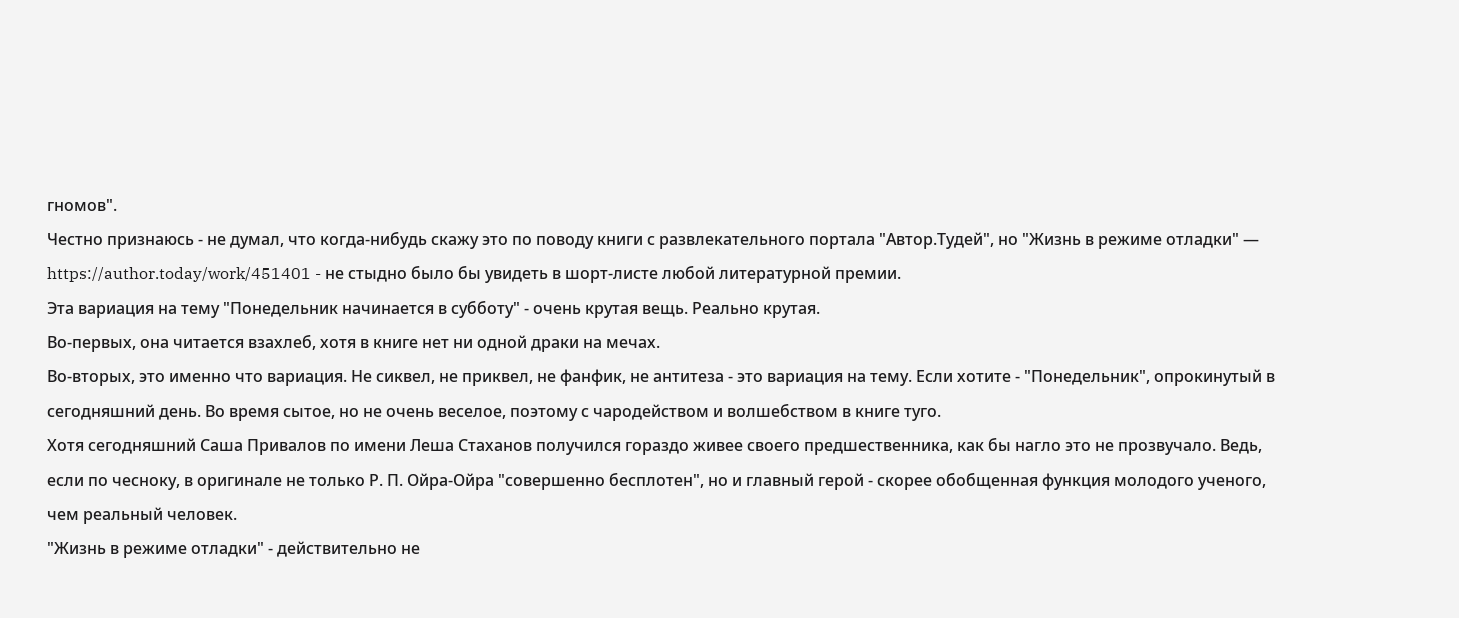гномов".
Честно признаюсь - не думал, что когда-нибудь скажу это по поводу книги с развлекательного портала "Автор.Тудей", но "Жизнь в режиме отладки" — https://author.today/work/451401 - не стыдно было бы увидеть в шорт-листе любой литературной премии.
Эта вариация на тему "Понедельник начинается в субботу" - очень крутая вещь. Реально крутая.
Во-первых, она читается взахлеб, хотя в книге нет ни одной драки на мечах.
Во-вторых, это именно что вариация. Не сиквел, не приквел, не фанфик, не антитеза - это вариация на тему. Если хотите - "Понедельник", опрокинутый в сегодняшний день. Во время сытое, но не очень веселое, поэтому с чародейством и волшебством в книге туго.
Хотя сегодняшний Саша Привалов по имени Леша Стаханов получился гораздо живее своего предшественника, как бы нагло это не прозвучало. Ведь, если по чесноку, в оригинале не только Р. П. Ойра-Ойра "совершенно бесплотен", но и главный герой - скорее обобщенная функция молодого ученого, чем реальный человек.
"Жизнь в режиме отладки" - действительно не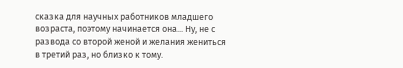сказка для научных работников младшего возраста, поэтому начинается она... Ну, не с развода со второй женой и желания жениться в третий раз, но близко к тому.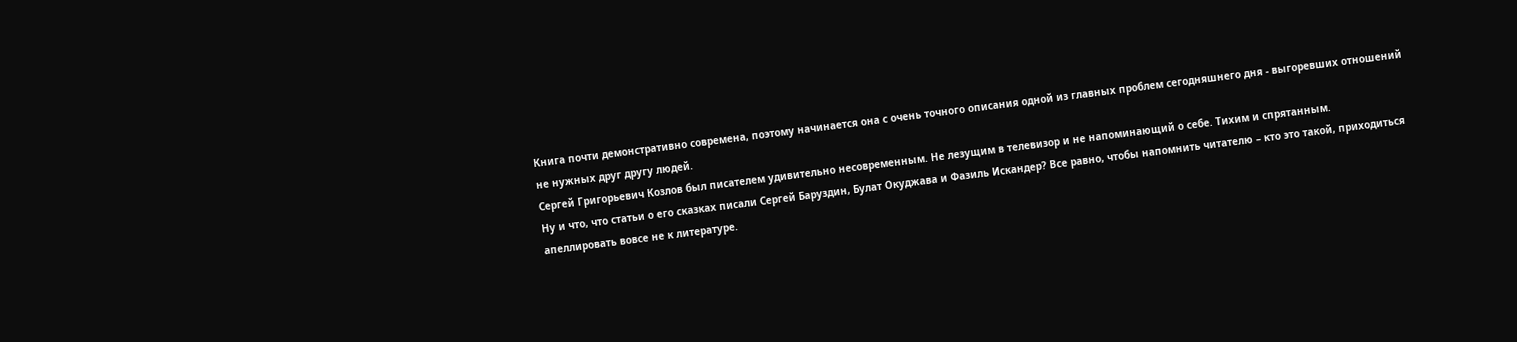Книга почти демонстративно современа, поэтому начинается она с очень точного описания одной из главных проблем сегодняшнего дня - выгоревших отношений не нужных друг другу людей.
Сергей Григорьевич Козлов был писателем удивительно несовременным. Не лезущим в телевизор и не напоминающий о себе. Тихим и спрятанным.
Ну и что, что статьи о его сказках писали Сергей Баруздин, Булат Окуджава и Фазиль Искандер? Все равно, чтобы напомнить читателю – кто это такой, приходиться апеллировать вовсе не к литературе.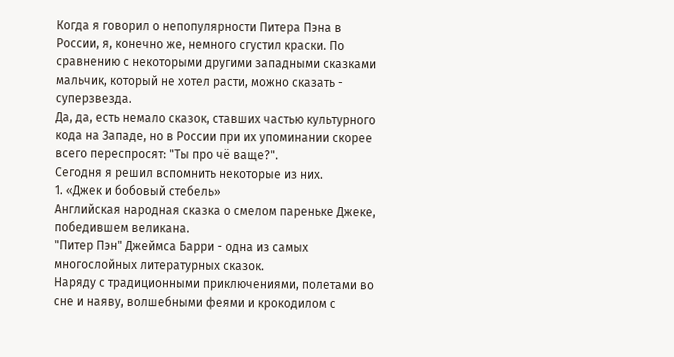Когда я говорил о непопулярности Питера Пэна в России, я, конечно же, немного сгустил краски. По сравнению с некоторыми другими западными сказками мальчик, который не хотел расти, можно сказать - суперзвезда.
Да, да, есть немало сказок, ставших частью культурного кода на Западе, но в России при их упоминании скорее всего переспросят: "Ты про чё ваще?".
Сегодня я решил вспомнить некоторые из них.
1. «Джек и бобовый стебель»
Английская народная сказка о смелом пареньке Джеке, победившем великана.
"Питер Пэн" Джеймса Барри - одна из самых многослойных литературных сказок.
Наряду с традиционными приключениями, полетами во сне и наяву, волшебными феями и крокодилом с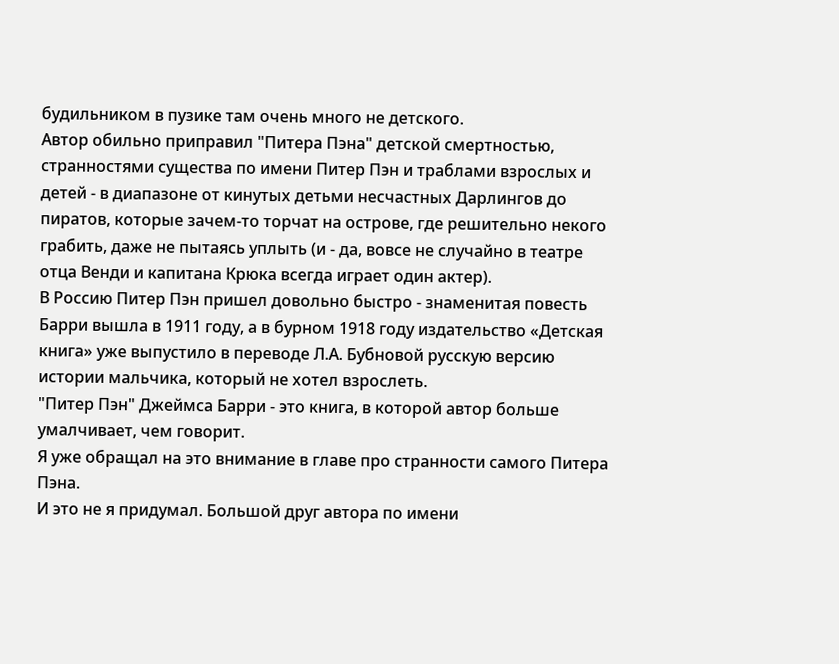будильником в пузике там очень много не детского.
Автор обильно приправил "Питера Пэна" детской смертностью, странностями существа по имени Питер Пэн и траблами взрослых и детей - в диапазоне от кинутых детьми несчастных Дарлингов до пиратов, которые зачем-то торчат на острове, где решительно некого грабить, даже не пытаясь уплыть (и - да, вовсе не случайно в театре отца Венди и капитана Крюка всегда играет один актер).
В Россию Питер Пэн пришел довольно быстро - знаменитая повесть Барри вышла в 1911 году, а в бурном 1918 году издательство «Детская книга» уже выпустило в переводе Л.А. Бубновой русскую версию истории мальчика, который не хотел взрослеть.
"Питер Пэн" Джеймса Барри - это книга, в которой автор больше умалчивает, чем говорит.
Я уже обращал на это внимание в главе про странности самого Питера Пэна.
И это не я придумал. Большой друг автора по имени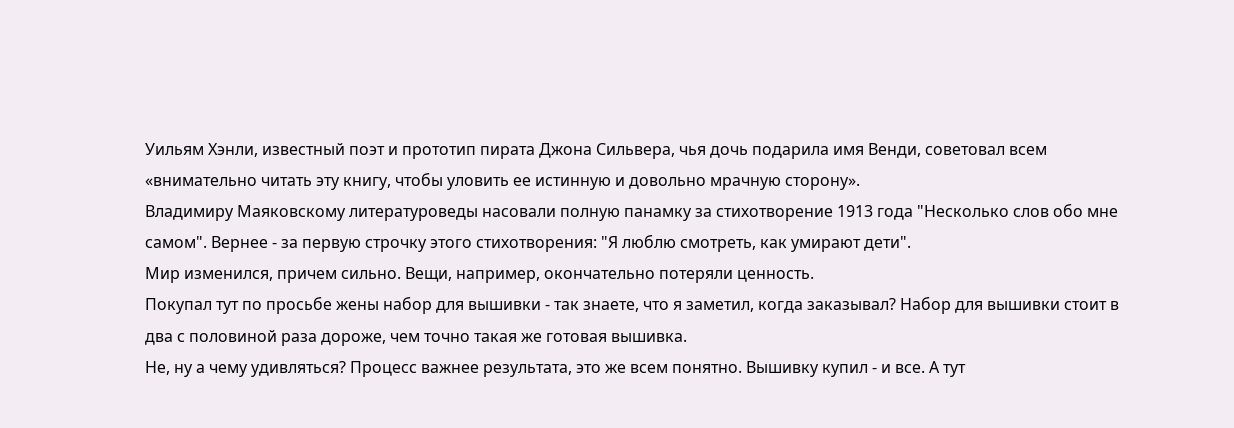Уильям Хэнли, известный поэт и прототип пирата Джона Сильвера, чья дочь подарила имя Венди, советовал всем «внимательно читать эту книгу, чтобы уловить ее истинную и довольно мрачную сторону».
Владимиру Маяковскому литературоведы насовали полную панамку за стихотворение 1913 года "Несколько слов обо мне самом". Вернее - за первую строчку этого стихотворения: "Я люблю смотреть, как умирают дети".
Мир изменился, причем сильно. Вещи, например, окончательно потеряли ценность.
Покупал тут по просьбе жены набор для вышивки - так знаете, что я заметил, когда заказывал? Набор для вышивки стоит в два с половиной раза дороже, чем точно такая же готовая вышивка.
Не, ну а чему удивляться? Процесс важнее результата, это же всем понятно. Вышивку купил - и все. А тут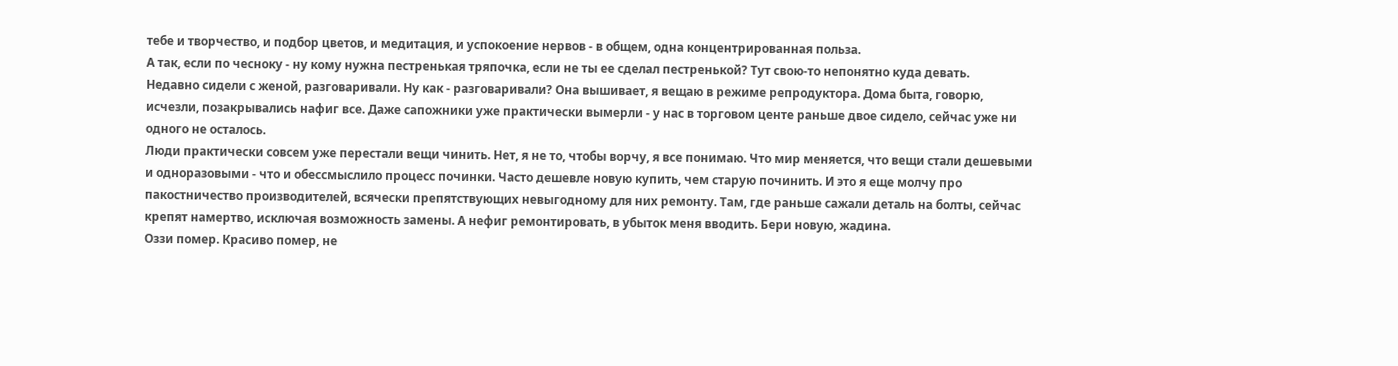тебе и творчество, и подбор цветов, и медитация, и успокоение нервов - в общем, одна концентрированная польза.
А так, если по чесноку - ну кому нужна пестренькая тряпочка, если не ты ее сделал пестренькой? Тут свою-то непонятно куда девать.
Недавно сидели с женой, разговаривали. Ну как - разговаривали? Она вышивает, я вещаю в режиме репродуктора. Дома быта, говорю, исчезли, позакрывались нафиг все. Даже сапожники уже практически вымерли - у нас в торговом центе раньше двое сидело, сейчас уже ни одного не осталось.
Люди практически совсем уже перестали вещи чинить. Нет, я не то, чтобы ворчу, я все понимаю. Что мир меняется, что вещи стали дешевыми и одноразовыми - что и обессмыслило процесс починки. Часто дешевле новую купить, чем старую починить. И это я еще молчу про пакостничество производителей, всячески препятствующих невыгодному для них ремонту. Там, где раньше сажали деталь на болты, сейчас крепят намертво, исключая возможность замены. А нефиг ремонтировать, в убыток меня вводить. Бери новую, жадина.
Оззи помер. Красиво помер, не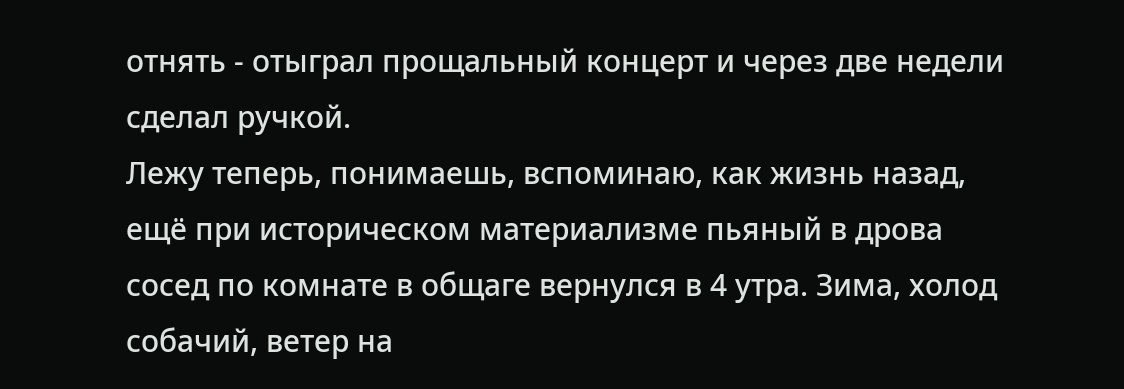отнять - отыграл прощальный концерт и через две недели сделал ручкой.
Лежу теперь, понимаешь, вспоминаю, как жизнь назад, ещё при историческом материализме пьяный в дрова сосед по комнате в общаге вернулся в 4 утра. Зима, холод собачий, ветер на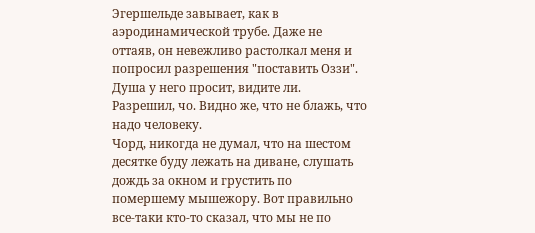Эгершельде завывает, как в аэродинамической трубе. Даже не оттаяв, он невежливо растолкал меня и попросил разрешения "поставить Оззи". Душа у него просит, видите ли.
Разрешил, чо. Видно же, что не блажь, что надо человеку.
Чорд, никогда не думал, что на шестом десятке буду лежать на диване, слушать дождь за окном и грустить по помершему мышежору. Вот правильно все-таки кто-то сказал, что мы не по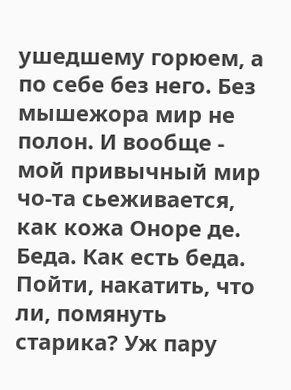ушедшему горюем, а по себе без него. Без мышежора мир не полон. И вообще - мой привычный мир чо-та сьеживается, как кожа Оноре де. Беда. Как есть беда.
Пойти, накатить, что ли, помянуть старика? Уж пару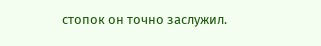стопок он точно заслужил.